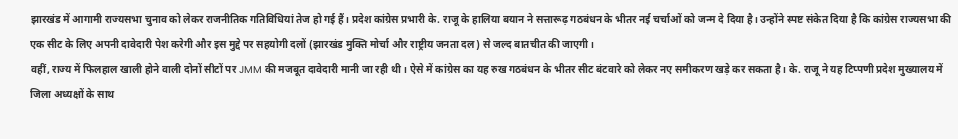झारखंड में आगामी राज्यसभा चुनाव को लेकर राजनीतिक गतिविधियां तेज हो गई हैं। प्रदेश कांग्रेस प्रभारी के. राजू के हालिया बयान ने सत्तारूढ़ गठबंधन के भीतर नई चर्चाओं को जन्म दे दिया है। उन्होंने स्पष्ट संकेत दिया है कि कांग्रेस राज्यसभा की एक सीट के लिए अपनी दावेदारी पेश करेगी और इस मुद्दे पर सहयोगी दलों (झारखंड मुक्ति मोर्चा और राष्ट्रीय जनता दल) से जल्द बातचीत की जाएगी।
वहीं, राज्य में फिलहाल खाली होने वाली दोनों सीटों पर JMM की मजबूत दावेदारी मानी जा रही थी। ऐसे में कांग्रेस का यह रुख गठबंधन के भीतर सीट बंटवारे को लेकर नए समीकरण खड़े कर सकता है। के. राजू ने यह टिप्पणी प्रदेश मुख्यालय में जिला अध्यक्षों के साथ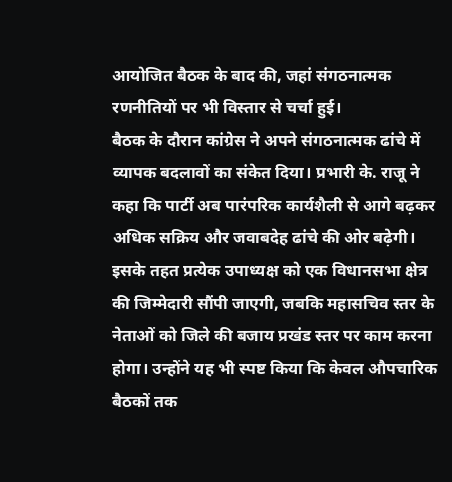आयोजित बैठक के बाद की, जहां संगठनात्मक रणनीतियों पर भी विस्तार से चर्चा हुई।
बैठक के दौरान कांग्रेस ने अपने संगठनात्मक ढांचे में व्यापक बदलावों का संकेत दिया। प्रभारी के. राजू ने कहा कि पार्टी अब पारंपरिक कार्यशैली से आगे बढ़कर अधिक सक्रिय और जवाबदेह ढांचे की ओर बढ़ेगी। इसके तहत प्रत्येक उपाध्यक्ष को एक विधानसभा क्षेत्र की जिम्मेदारी सौंपी जाएगी, जबकि महासचिव स्तर के नेताओं को जिले की बजाय प्रखंड स्तर पर काम करना होगा। उन्होंने यह भी स्पष्ट किया कि केवल औपचारिक बैठकों तक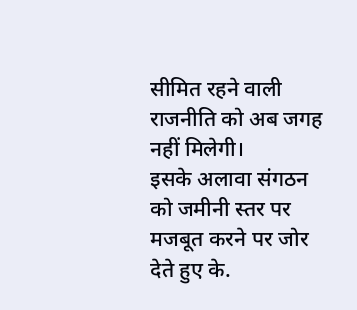सीमित रहने वाली राजनीति को अब जगह नहीं मिलेगी।
इसके अलावा संगठन को जमीनी स्तर पर मजबूत करने पर जोर देते हुए के.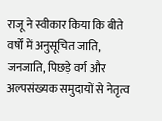राजू ने स्वीकार किया कि बीते वर्षों में अनुसूचित जाति, जनजाति, पिछड़े वर्ग और अल्पसंख्यक समुदायों से नेतृत्व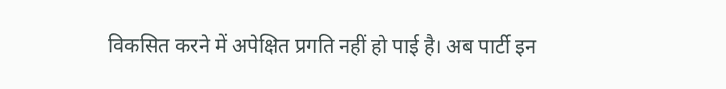विकसित करने में अपेक्षित प्रगति नहीं हो पाई है। अब पार्टी इन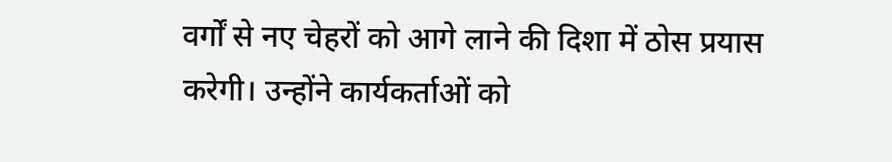वर्गों से नए चेहरों को आगे लाने की दिशा में ठोस प्रयास करेगी। उन्होंने कार्यकर्ताओं को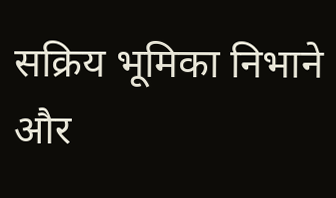सक्रिय भूमिका निभाने और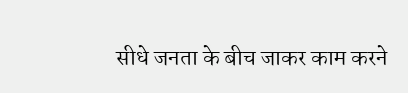सीधे जनता के बीच जाकर काम करने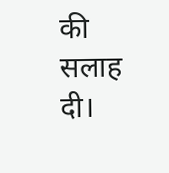की सलाह दी।